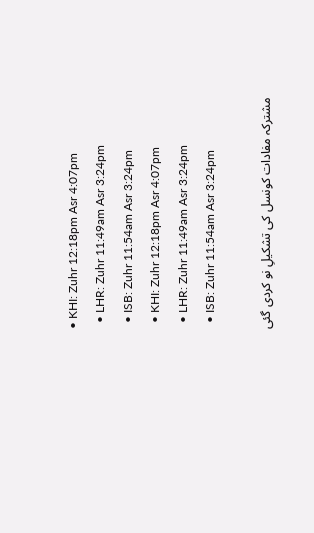• KHI: Zuhr 12:18pm Asr 4:07pm
  • LHR: Zuhr 11:49am Asr 3:24pm
  • ISB: Zuhr 11:54am Asr 3:24pm
  • KHI: Zuhr 12:18pm Asr 4:07pm
  • LHR: Zuhr 11:49am Asr 3:24pm
  • ISB: Zuhr 11:54am Asr 3:24pm

مشترکہ مفادات کونسل کی تشکیلِ نو کردی گئی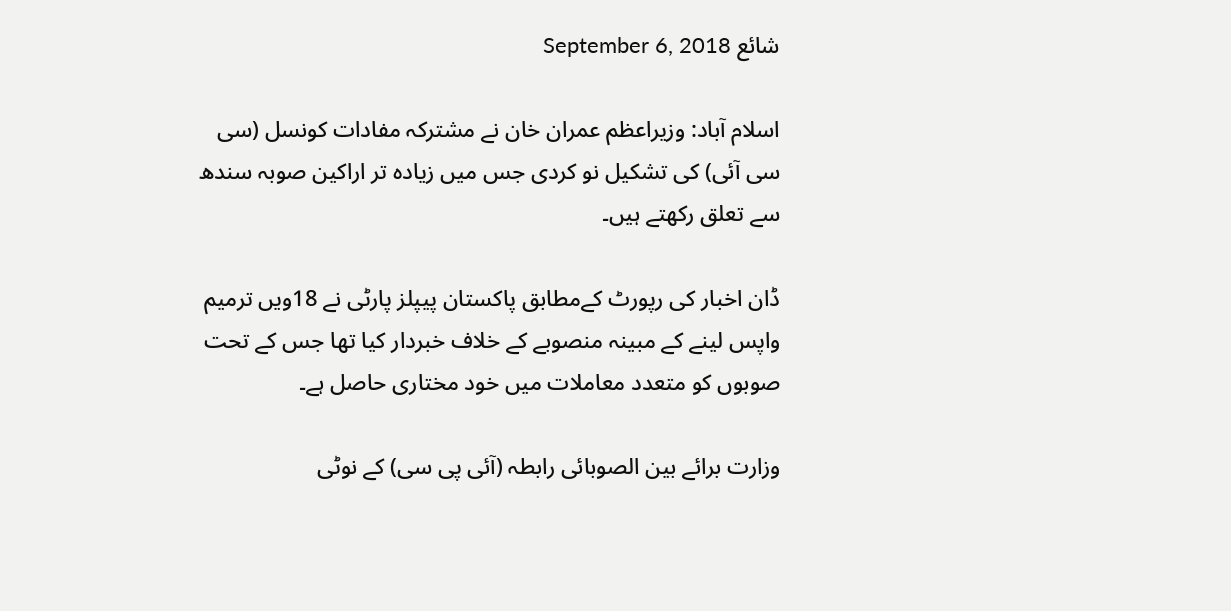شائع September 6, 2018

اسلام آباد: وزیراعظم عمران خان نے مشترکہ مفادات کونسل (سی سی آئی) کی تشکیل نو کردی جس میں زیادہ تر اراکین صوبہ سندھ سے تعلق رکھتے ہیں۔

ڈان اخبار کی رپورٹ کےمطابق پاکستان پیپلز پارٹی نے 18ویں ترمیم واپس لینے کے مبینہ منصوبے کے خلاف خبردار کیا تھا جس کے تحت صوبوں کو متعدد معاملات میں خود مختاری حاصل ہے۔

وزارت برائے بین الصوبائی رابطہ (آئی پی سی) کے نوٹی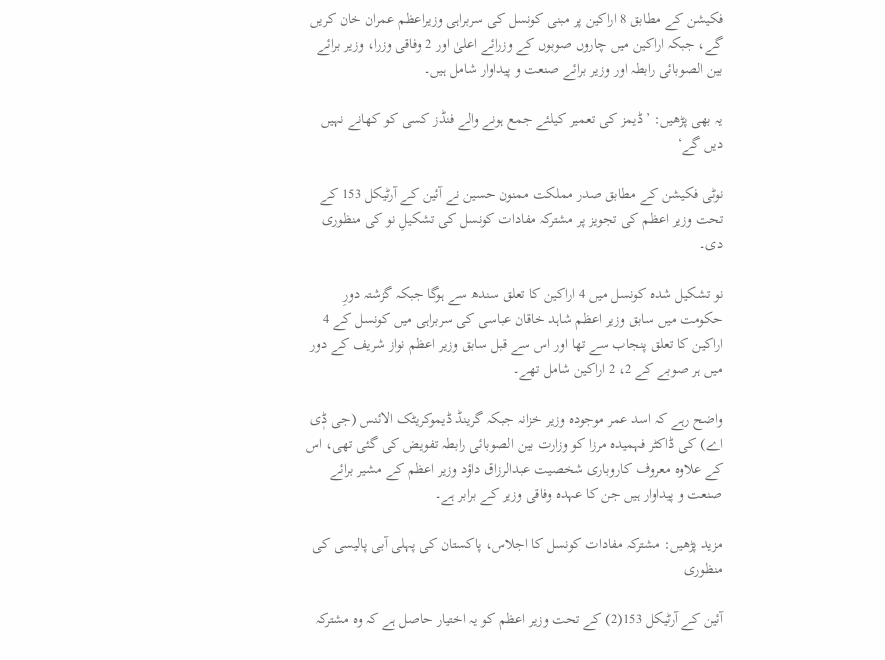فکیشن کے مطابق 8 اراکین پر مبنی کونسل کی سربراہی وزیراعظم عمران خان کریں گے، جبکہ اراکین میں چاروں صوبوں کے وزرائے اعلیٰ اور 2 وفاقی وزرا، وزیر برائے بین الصوبائی رابطہ اور وزیر برائے صنعت و پیداوار شامل ہیں۔

یہ بھی پڑھیں: ’ڈیمز کی تعمیر کیلئے جمع ہونے والے فنڈز کسی کو کھانے نہیں دیں گے‘

نوٹی فکیشن کے مطابق صدر مملکت ممنون حسین نے آئین کے آرٹیکل 153 کے تحت وزیر اعظم کی تجویز پر مشترکہ مفادات کونسل کی تشکیلِ نو کی منظوری دی۔

نو تشکیل شدہ کونسل میں 4 اراکین کا تعلق سندھ سے ہوگا جبکہ گزشتہ دورِ حکومت میں سابق وزیر اعظم شاہد خاقان عباسی کی سربراہی میں کونسل کے 4 اراکین کا تعلق پنجاب سے تھا اور اس سے قبل سابق وزیر اعظم نواز شریف کے دور میں ہر صوبے کے 2، 2 اراکین شامل تھے۔

واضح رہے کہ اسد عمر موجودہ وزیر خزانہ جبکہ گرینڈ ڈیموکریٹک الائنس (جی ڈٖی اے) کی ڈاکٹر فہمیدہ مرزا کو وزارت بین الصوبائی رابطہ تفویض کی گئی تھی، اس کے علاوہ معروف کاروباری شخصیت عبدالرزاق داؤد وزیر اعظم کے مشیر برائے صنعت و پیداوار ہیں جن کا عہدہ وفاقی وزیر کے برابر ہے۔

مزید پڑھیں: مشترکہ مفادات کونسل کا اجلاس، پاکستان کی پہلی آبی پالیسی کی منظوری

آئین کے آرٹیکل 153(2) کے تحت وزیر اعظم کو یہ اختیار حاصل ہے کہ وہ مشترکہ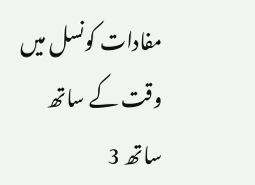مفادات کونسل میں وقت کے ساتھ ساتھ 3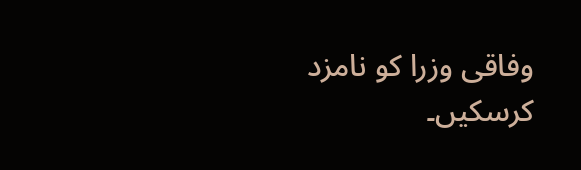وفاقی وزرا کو نامزد کرسکیں۔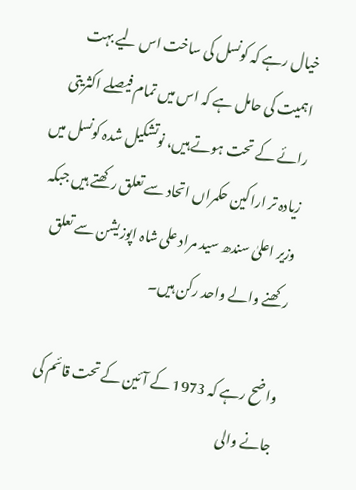خیال رہے کہ کونسل کی ساخت اس لیے بہت اہمیت کی حامل ہے کہ اس میں تمام فیصلے اکثریتی رائے کے تحت ہوتے ہیں، نوتشکیل شدہ کونسل میں زیادہ تر اراکین حکمراں اتحاد سے تعلق رکھتے ہیں جبکہ وزیر اعلیٰ سندھ سید مراد علی شاہ اپوزیشن سے تعلق رکھنے والے واحد رکن ہیں۔

واضح رہے کہ 1973 کے آئین کے تحت قائم کی جانے والی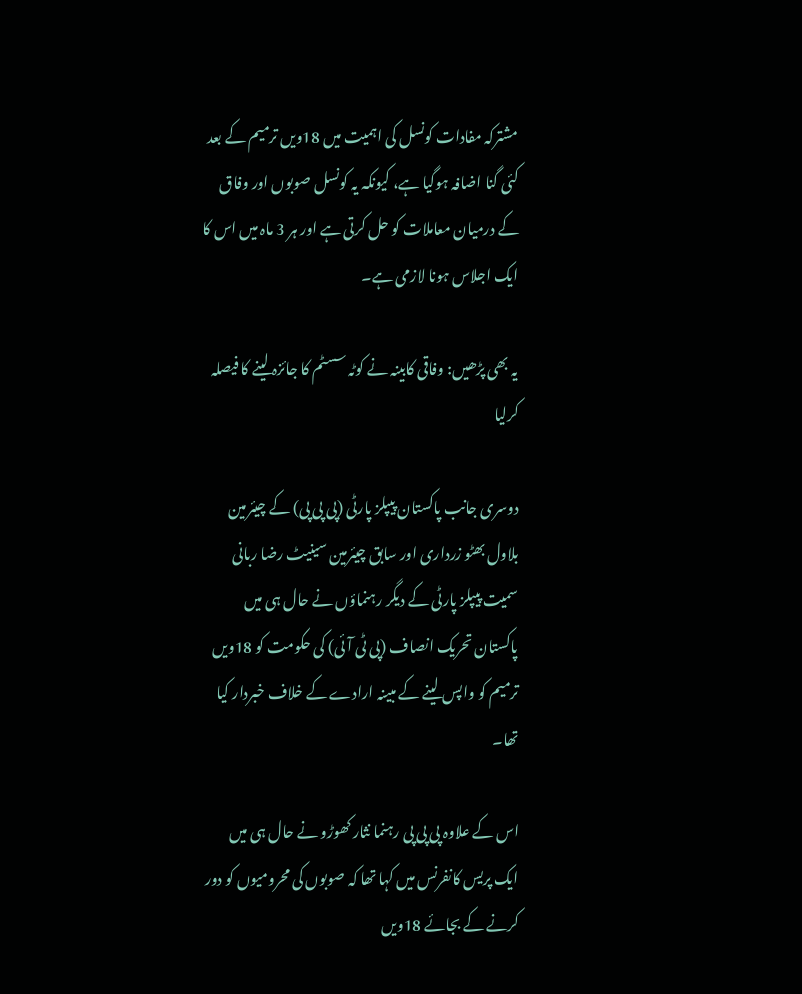مشترکہ مفادات کونسل کی اہمیت میں 18ویں ترمیم کے بعد کئی گنا اضافہ ہوگیا ہے، کیونکہ یہ کونسل صوبوں اور وفاق کے درمیان معاملات کو حل کرتی ہے اور ہر 3 ماہ میں اس کا ایک اجلاس ہونا لازمی ہے۔

یہ بھی پڑھیں: وفاقی کابینہ نے کوٹہ سسٹم کا جائزہ لینے کا فیصلہ کرلیا

دوسری جانب پاکستان پیپلز پارٹی (پی پی پی) کے چیئرمین بلاول بھٹو زرداری اور سابق چیئرمین سینیٹ رضا ربانی سمیت پیپلز پارٹی کے دیگر رہنماؤں نے حال ہی میں پاکستان تحریک انصاف (پی ٹی آئی) کی حکومت کو 18ویں ترمیم کو واپس لینے کے مبینہ ارادے کے خلاف خبردار کیا تھا۔

اس کے علاوہ پی پی پی رہنما نثار کھوڑو نے حال ہی میں ایک پریس کانفرنس میں کہا تھا کہ صوبوں کی محرومیوں کو دور کرنے کے بجائے 18ویں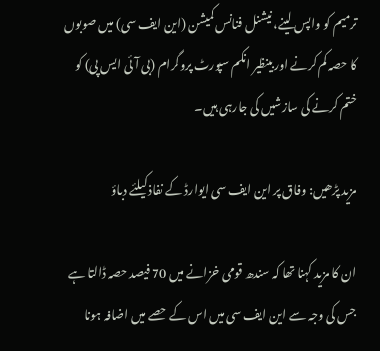ترمیم کو واپس لینے، نیشنل فنانس کمیشن (این ایف سی) میں صوبوں کا حصہ کم کرنے اور بینظیر انکم سپورٹ پروگرام (بی آئی ایس پی) کو ختم کرنے کی سازشیں کی جارہی ہیں۔

مزید پڑھیں: وفاق پر این ایف سی ایوارڈ کے نفاذ کیلئے دباؤ

ان کا مزید کہنا تھا کہ سندھ قومی خزانے میں 70 فیصد حصہ ڈالتا ہے جس کی وجہ سے این ایف سی میں اس کے حصے میں اضافہ ہونا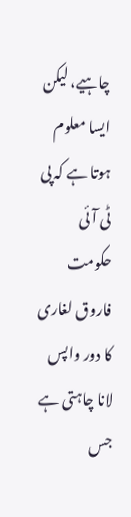چاہیے، لیکن ایسا معلوم ہوتا ہے کہ پی ٹی آئی حکومت فاروق لغاری کا دور واپس لانا چاہتی ہے جس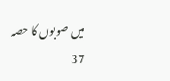میں صوبوں کا حصہ 37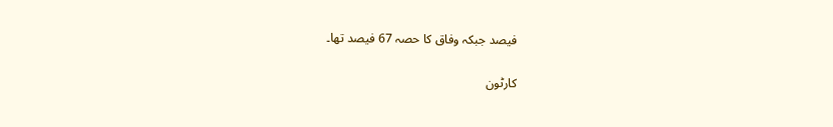فیصد جبکہ وفاق کا حصہ 67 فیصد تھا۔

کارٹون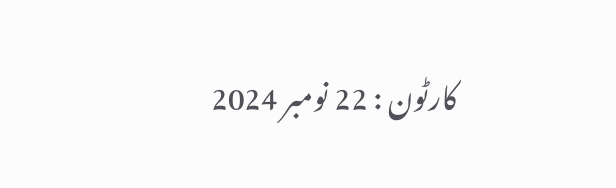کارٹون : 22 نومبر 2024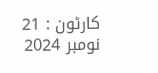کارٹون : 21 نومبر 2024